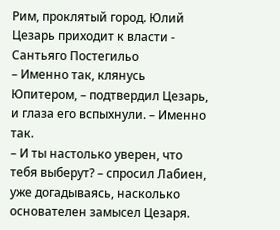Рим, проклятый город. Юлий Цезарь приходит к власти - Сантьяго Постегильо
– Именно так, клянусь Юпитером, – подтвердил Цезарь, и глаза его вспыхнули. – Именно так.
– И ты настолько уверен, что тебя выберут? – спросил Лабиен, уже догадываясь, насколько основателен замысел Цезаря.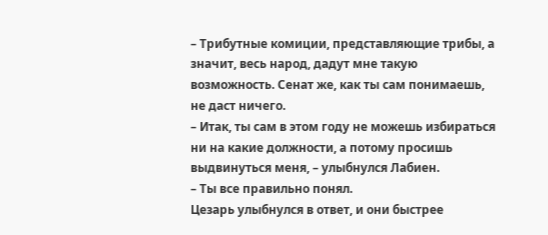– Трибутные комиции, представляющие трибы, а значит, весь народ, дадут мне такую возможность. Сенат же, как ты сам понимаешь, не даст ничего.
– Итак, ты сам в этом году не можешь избираться ни на какие должности, а потому просишь выдвинуться меня, – улыбнулся Лабиен.
– Ты все правильно понял.
Цезарь улыбнулся в ответ, и они быстрее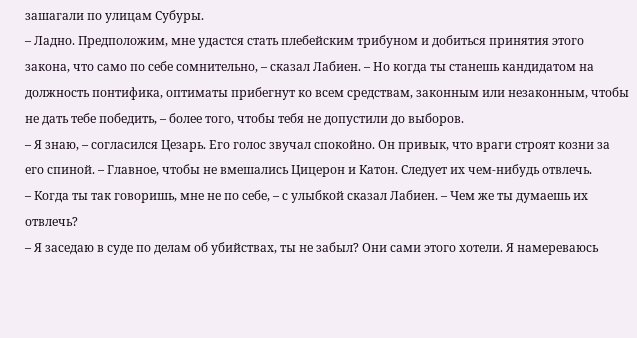зашагали по улицам Субуры.
– Ладно. Предположим, мне удастся стать плебейским трибуном и добиться принятия этого закона, что само по себе сомнительно, – сказал Лабиен. – Но когда ты станешь кандидатом на должность понтифика, оптиматы прибегнут ко всем средствам, законным или незаконным, чтобы не дать тебе победить, – более того, чтобы тебя не допустили до выборов.
– Я знаю, – согласился Цезарь. Его голос звучал спокойно. Он привык, что враги строят козни за его спиной. – Главное, чтобы не вмешались Цицерон и Катон. Следует их чем-нибудь отвлечь.
– Когда ты так говоришь, мне не по себе, – с улыбкой сказал Лабиен. – Чем же ты думаешь их отвлечь?
– Я заседаю в суде по делам об убийствах, ты не забыл? Они сами этого хотели. Я намереваюсь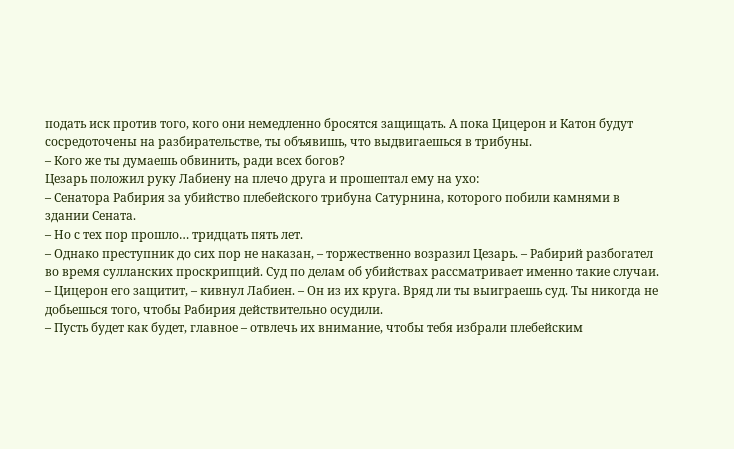подать иск против того, кого они немедленно бросятся защищать. А пока Цицерон и Катон будут сосредоточены на разбирательстве, ты объявишь, что выдвигаешься в трибуны.
– Кого же ты думаешь обвинить, ради всех богов?
Цезарь положил руку Лабиену на плечо друга и прошептал ему на ухо:
– Сенатора Рабирия за убийство плебейского трибуна Сатурнина, которого побили камнями в здании Сената.
– Но с тех пор прошло… тридцать пять лет.
– Однако преступник до сих пор не наказан, – торжественно возразил Цезарь. – Рабирий разбогател во время сулланских проскрипций. Суд по делам об убийствах рассматривает именно такие случаи.
– Цицерон его защитит, – кивнул Лабиен. – Он из их круга. Вряд ли ты выиграешь суд. Ты никогда не добьешься того, чтобы Рабирия действительно осудили.
– Пусть будет как будет, главное – отвлечь их внимание, чтобы тебя избрали плебейским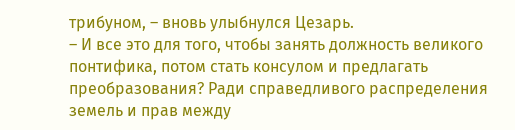трибуном, – вновь улыбнулся Цезарь.
– И все это для того, чтобы занять должность великого понтифика, потом стать консулом и предлагать преобразования? Ради справедливого распределения земель и прав между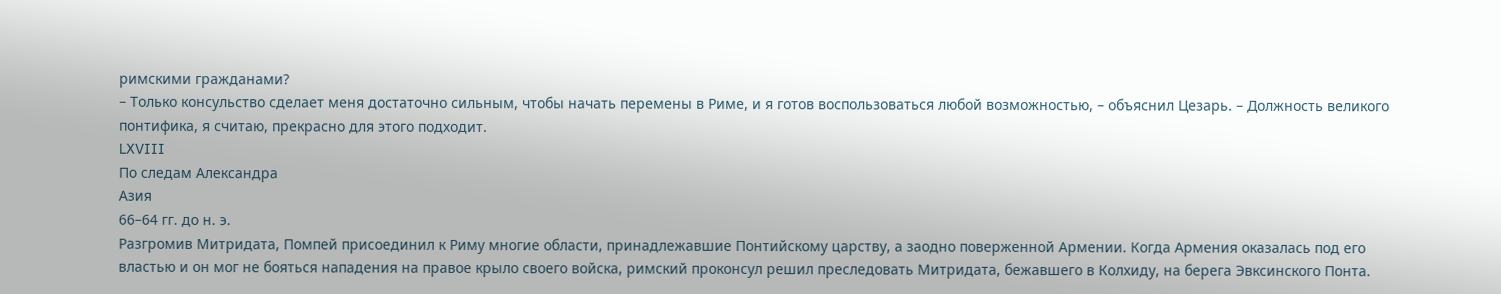римскими гражданами?
– Только консульство сделает меня достаточно сильным, чтобы начать перемены в Риме, и я готов воспользоваться любой возможностью, – объяснил Цезарь. – Должность великого понтифика, я считаю, прекрасно для этого подходит.
LXVIII
По следам Александра
Азия
66–64 гг. до н. э.
Разгромив Митридата, Помпей присоединил к Риму многие области, принадлежавшие Понтийскому царству, а заодно поверженной Армении. Когда Армения оказалась под его властью и он мог не бояться нападения на правое крыло своего войска, римский проконсул решил преследовать Митридата, бежавшего в Колхиду, на берега Эвксинского Понта.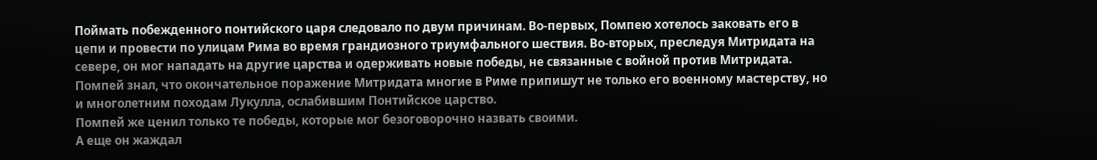Поймать побежденного понтийского царя следовало по двум причинам. Во-первых, Помпею хотелось заковать его в цепи и провести по улицам Рима во время грандиозного триумфального шествия. Во-вторых, преследуя Митридата на севере, он мог нападать на другие царства и одерживать новые победы, не связанные с войной против Митридата. Помпей знал, что окончательное поражение Митридата многие в Риме припишут не только его военному мастерству, но и многолетним походам Лукулла, ослабившим Понтийское царство.
Помпей же ценил только те победы, которые мог безоговорочно назвать своими.
А еще он жаждал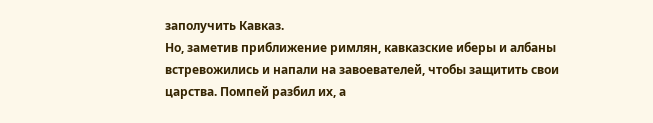заполучить Кавказ.
Но, заметив приближение римлян, кавказские иберы и албаны встревожились и напали на завоевателей, чтобы защитить свои царства. Помпей разбил их, а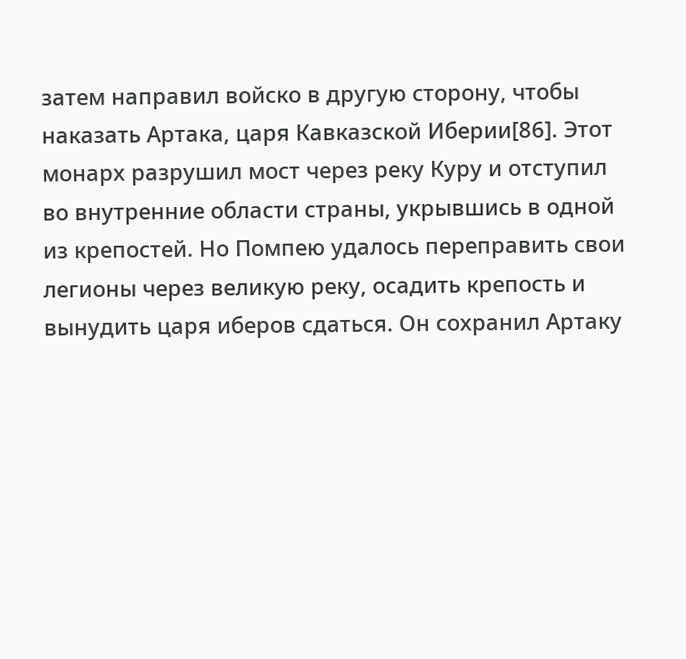затем направил войско в другую сторону, чтобы наказать Артака, царя Кавказской Иберии[86]. Этот монарх разрушил мост через реку Куру и отступил во внутренние области страны, укрывшись в одной из крепостей. Но Помпею удалось переправить свои легионы через великую реку, осадить крепость и вынудить царя иберов сдаться. Он сохранил Артаку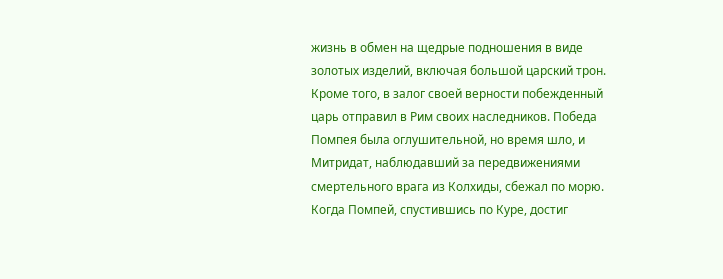жизнь в обмен на щедрые подношения в виде золотых изделий, включая большой царский трон. Кроме того, в залог своей верности побежденный царь отправил в Рим своих наследников. Победа Помпея была оглушительной, но время шло, и Митридат, наблюдавший за передвижениями смертельного врага из Колхиды, сбежал по морю. Когда Помпей, спустившись по Куре, достиг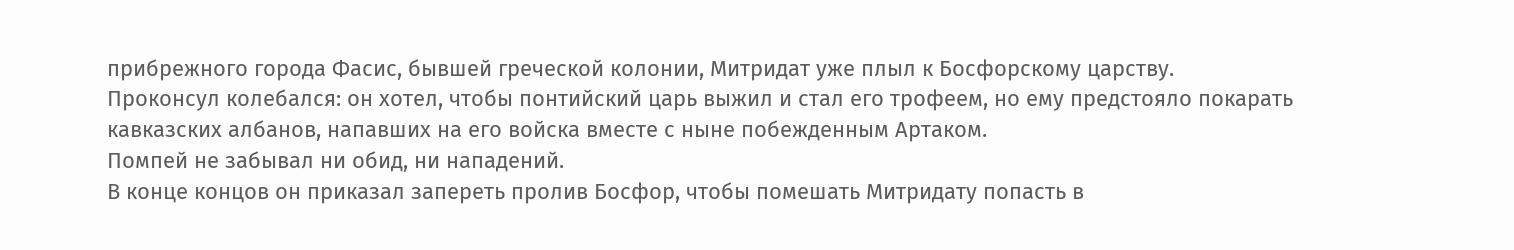прибрежного города Фасис, бывшей греческой колонии, Митридат уже плыл к Босфорскому царству.
Проконсул колебался: он хотел, чтобы понтийский царь выжил и стал его трофеем, но ему предстояло покарать кавказских албанов, напавших на его войска вместе с ныне побежденным Артаком.
Помпей не забывал ни обид, ни нападений.
В конце концов он приказал запереть пролив Босфор, чтобы помешать Митридату попасть в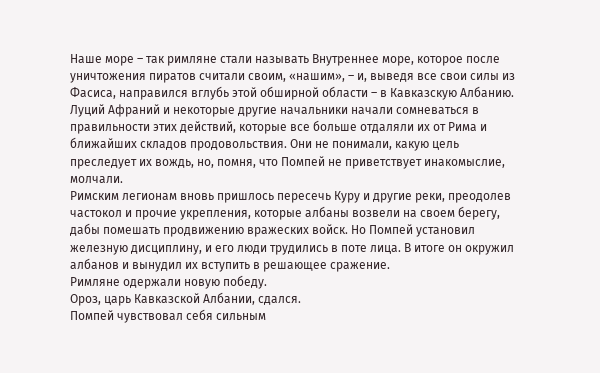Наше море – так римляне стали называть Внутреннее море, которое после уничтожения пиратов считали своим, «нашим», – и, выведя все свои силы из Фасиса, направился вглубь этой обширной области – в Кавказскую Албанию.
Луций Афраний и некоторые другие начальники начали сомневаться в правильности этих действий, которые все больше отдаляли их от Рима и ближайших складов продовольствия. Они не понимали, какую цель преследует их вождь, но, помня, что Помпей не приветствует инакомыслие, молчали.
Римским легионам вновь пришлось пересечь Куру и другие реки, преодолев частокол и прочие укрепления, которые албаны возвели на своем берегу, дабы помешать продвижению вражеских войск. Но Помпей установил железную дисциплину, и его люди трудились в поте лица. В итоге он окружил албанов и вынудил их вступить в решающее сражение.
Римляне одержали новую победу.
Ороз, царь Кавказской Албании, сдался.
Помпей чувствовал себя сильным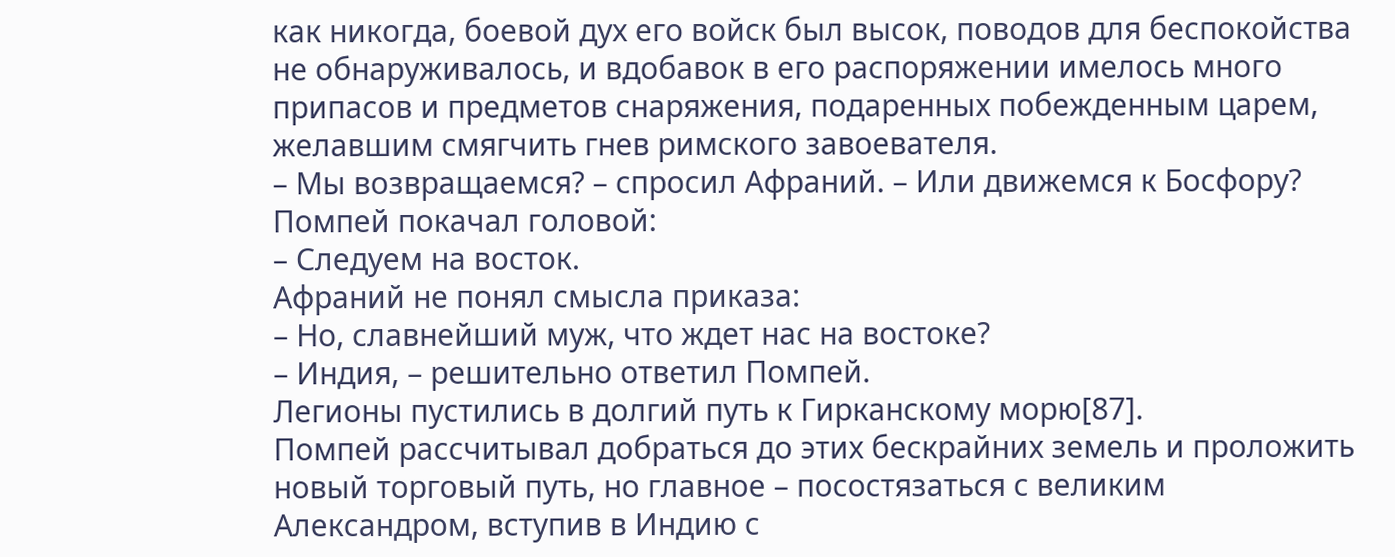как никогда, боевой дух его войск был высок, поводов для беспокойства не обнаруживалось, и вдобавок в его распоряжении имелось много припасов и предметов снаряжения, подаренных побежденным царем, желавшим смягчить гнев римского завоевателя.
– Мы возвращаемся? – спросил Афраний. – Или движемся к Босфору?
Помпей покачал головой:
– Следуем на восток.
Афраний не понял смысла приказа:
– Но, славнейший муж, что ждет нас на востоке?
– Индия, – решительно ответил Помпей.
Легионы пустились в долгий путь к Гирканскому морю[87].
Помпей рассчитывал добраться до этих бескрайних земель и проложить новый торговый путь, но главное – посостязаться с великим Александром, вступив в Индию с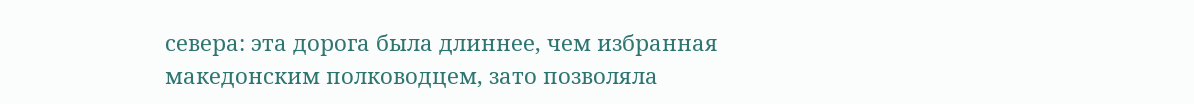севера: эта дорога была длиннее, чем избранная македонским полководцем, зато позволяла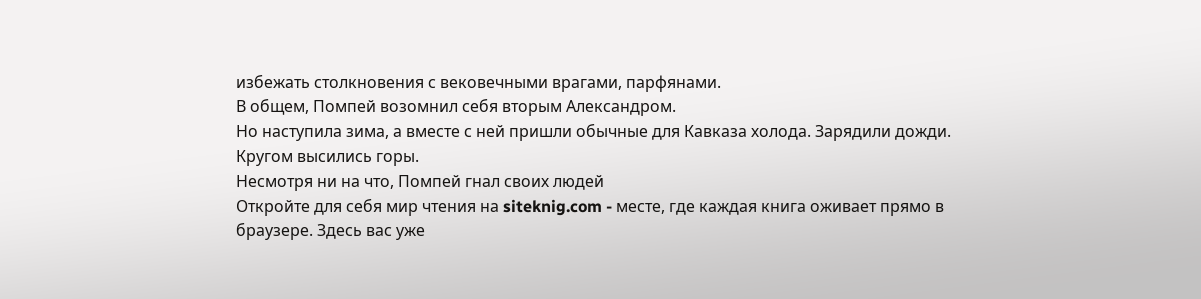избежать столкновения с вековечными врагами, парфянами.
В общем, Помпей возомнил себя вторым Александром.
Но наступила зима, а вместе с ней пришли обычные для Кавказа холода. Зарядили дожди. Кругом высились горы.
Несмотря ни на что, Помпей гнал своих людей
Откройте для себя мир чтения на siteknig.com - месте, где каждая книга оживает прямо в браузере. Здесь вас уже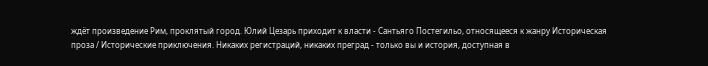ждёт произведение Рим, проклятый город. Юлий Цезарь приходит к власти - Сантьяго Постегильо, относящееся к жанру Историческая проза / Исторические приключения. Никаких регистраций, никаких преград - только вы и история, доступная в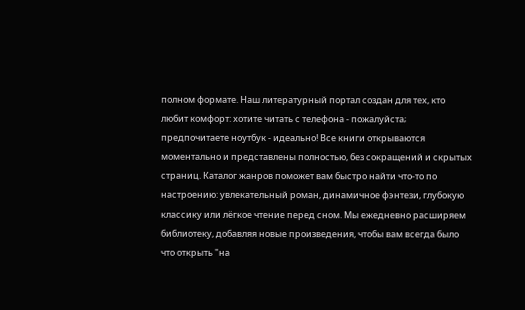полном формате. Наш литературный портал создан для тех, кто любит комфорт: хотите читать с телефона - пожалуйста; предпочитаете ноутбук - идеально! Все книги открываются моментально и представлены полностью, без сокращений и скрытых страниц. Каталог жанров поможет вам быстро найти что-то по настроению: увлекательный роман, динамичное фэнтези, глубокую классику или лёгкое чтение перед сном. Мы ежедневно расширяем библиотеку, добавляя новые произведения, чтобы вам всегда было что открыть "на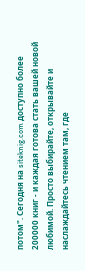потом". Сегодня на siteknig.com доступно более 200000 книг - и каждая готова стать вашей новой любимой. Просто выбирайте, открывайте и наслаждайтесь чтением там, где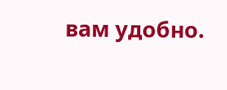вам удобно.